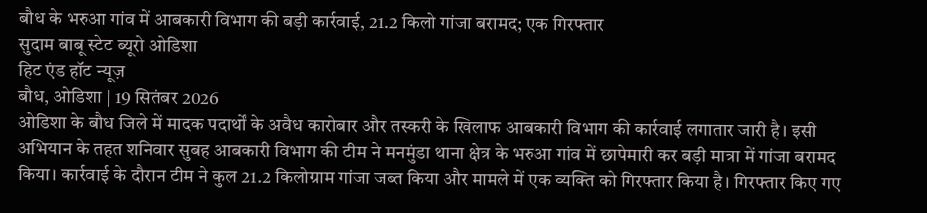बौध के भरुआ गांव में आबकारी विभाग की बड़ी कार्रवाई, 21.2 किलो गांजा बरामद; एक गिरफ्तार
सुदाम बाबू स्टेट ब्यूरो ओडिशा
हिट एंड हॉट न्यूज़
बौध, ओडिशा | 19 सितंबर 2026
ओडिशा के बौध जिले में मादक पदार्थों के अवैध कारोबार और तस्करी के खिलाफ आबकारी विभाग की कार्रवाई लगातार जारी है। इसी अभियान के तहत शनिवार सुबह आबकारी विभाग की टीम ने मनमुंडा थाना क्षेत्र के भरुआ गांव में छापेमारी कर बड़ी मात्रा में गांजा बरामद किया। कार्रवाई के दौरान टीम ने कुल 21.2 किलोग्राम गांजा जब्त किया और मामले में एक व्यक्ति को गिरफ्तार किया है। गिरफ्तार किए गए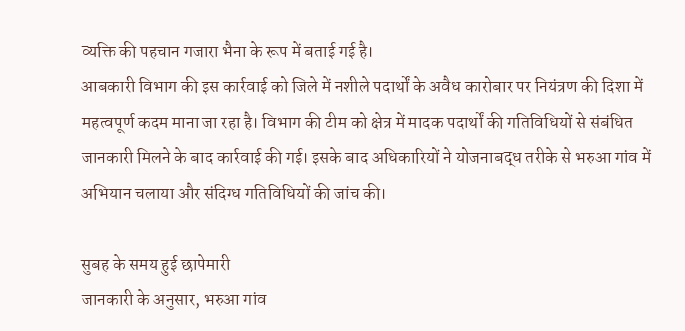व्यक्ति की पहचान गजारा भैना के रूप में बताई गई है।
आबकारी विभाग की इस कार्रवाई को जिले में नशीले पदार्थों के अवैध कारोबार पर नियंत्रण की दिशा में महत्वपूर्ण कदम माना जा रहा है। विभाग की टीम को क्षेत्र में मादक पदार्थों की गतिविधियों से संबंधित जानकारी मिलने के बाद कार्रवाई की गई। इसके बाद अधिकारियों ने योजनाबद्ध तरीके से भरुआ गांव में अभियान चलाया और संदिग्ध गतिविधियों की जांच की।

सुबह के समय हुई छापेमारी
जानकारी के अनुसार, भरुआ गांव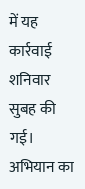में यह कार्रवाई शनिवार सुबह की गई। अभियान का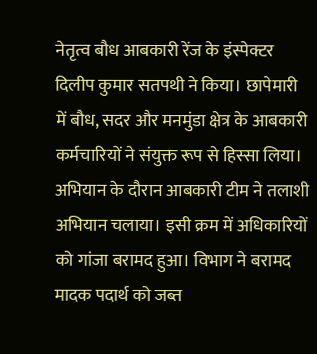नेतृत्व बौध आबकारी रेंज के इंस्पेक्टर दिलीप कुमार सतपथी ने किया। छापेमारी में बौध, सदर और मनमुंडा क्षेत्र के आबकारी कर्मचारियों ने संयुक्त रूप से हिस्सा लिया।
अभियान के दौरान आबकारी टीम ने तलाशी अभियान चलाया। इसी क्रम में अधिकारियों को गांजा बरामद हुआ। विभाग ने बरामद मादक पदार्थ को जब्त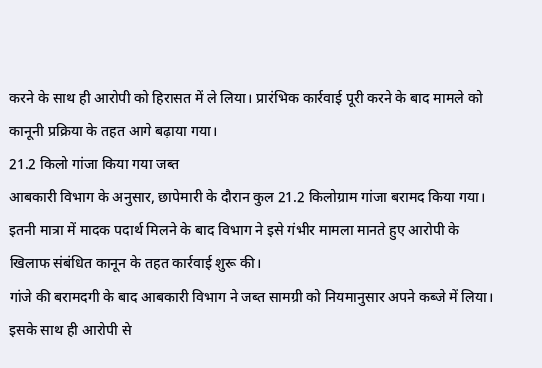करने के साथ ही आरोपी को हिरासत में ले लिया। प्रारंभिक कार्रवाई पूरी करने के बाद मामले को कानूनी प्रक्रिया के तहत आगे बढ़ाया गया।
21.2 किलो गांजा किया गया जब्त
आबकारी विभाग के अनुसार, छापेमारी के दौरान कुल 21.2 किलोग्राम गांजा बरामद किया गया। इतनी मात्रा में मादक पदार्थ मिलने के बाद विभाग ने इसे गंभीर मामला मानते हुए आरोपी के खिलाफ संबंधित कानून के तहत कार्रवाई शुरू की।
गांजे की बरामदगी के बाद आबकारी विभाग ने जब्त सामग्री को नियमानुसार अपने कब्जे में लिया। इसके साथ ही आरोपी से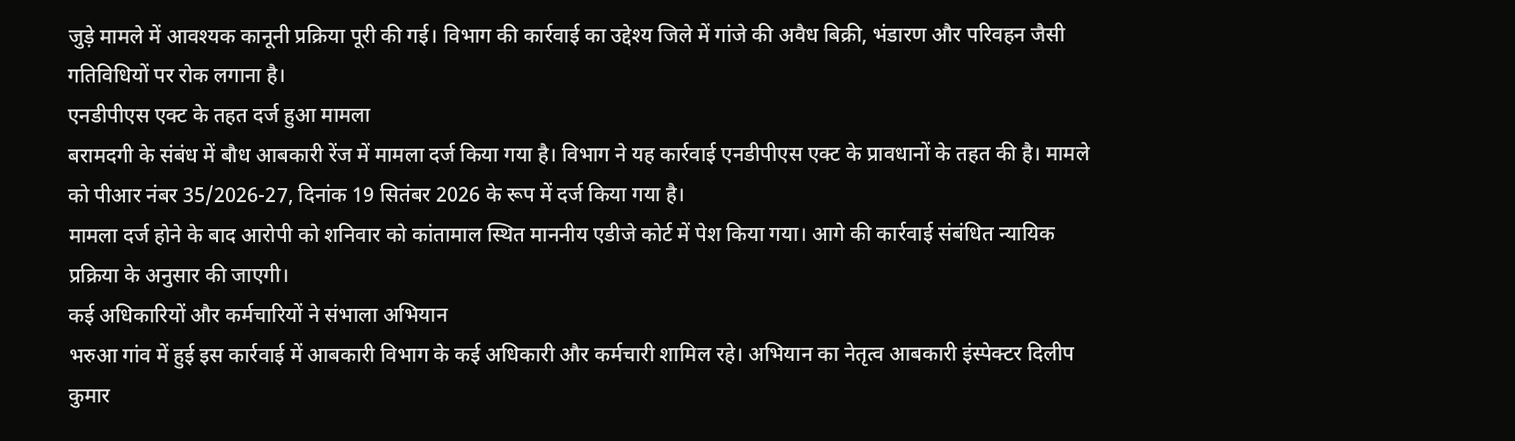जुड़े मामले में आवश्यक कानूनी प्रक्रिया पूरी की गई। विभाग की कार्रवाई का उद्देश्य जिले में गांजे की अवैध बिक्री, भंडारण और परिवहन जैसी गतिविधियों पर रोक लगाना है।
एनडीपीएस एक्ट के तहत दर्ज हुआ मामला
बरामदगी के संबंध में बौध आबकारी रेंज में मामला दर्ज किया गया है। विभाग ने यह कार्रवाई एनडीपीएस एक्ट के प्रावधानों के तहत की है। मामले को पीआर नंबर 35/2026-27, दिनांक 19 सितंबर 2026 के रूप में दर्ज किया गया है।
मामला दर्ज होने के बाद आरोपी को शनिवार को कांतामाल स्थित माननीय एडीजे कोर्ट में पेश किया गया। आगे की कार्रवाई संबंधित न्यायिक प्रक्रिया के अनुसार की जाएगी।
कई अधिकारियों और कर्मचारियों ने संभाला अभियान
भरुआ गांव में हुई इस कार्रवाई में आबकारी विभाग के कई अधिकारी और कर्मचारी शामिल रहे। अभियान का नेतृत्व आबकारी इंस्पेक्टर दिलीप कुमार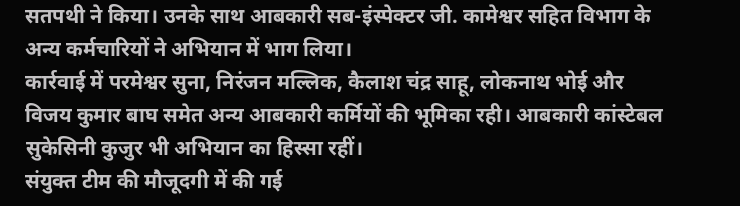सतपथी ने किया। उनके साथ आबकारी सब-इंस्पेक्टर जी. कामेश्वर सहित विभाग के अन्य कर्मचारियों ने अभियान में भाग लिया।
कार्रवाई में परमेश्वर सुना, निरंजन मल्लिक, कैलाश चंद्र साहू, लोकनाथ भोई और विजय कुमार बाघ समेत अन्य आबकारी कर्मियों की भूमिका रही। आबकारी कांस्टेबल सुकेसिनी कुजुर भी अभियान का हिस्सा रहीं।
संयुक्त टीम की मौजूदगी में की गई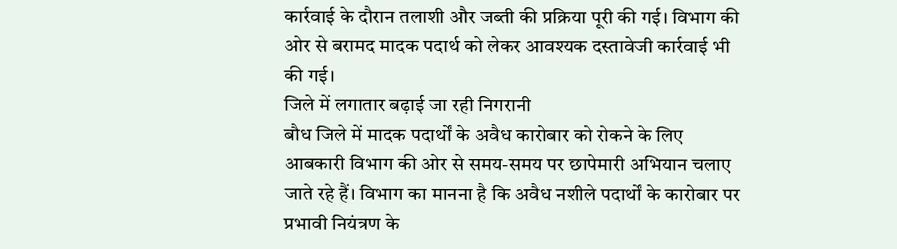कार्रवाई के दौरान तलाशी और जब्ती की प्रक्रिया पूरी की गई। विभाग की ओर से बरामद मादक पदार्थ को लेकर आवश्यक दस्तावेजी कार्रवाई भी की गई।
जिले में लगातार बढ़ाई जा रही निगरानी
बौध जिले में मादक पदार्थों के अवैध कारोबार को रोकने के लिए आबकारी विभाग की ओर से समय-समय पर छापेमारी अभियान चलाए जाते रहे हैं। विभाग का मानना है कि अवैध नशीले पदार्थों के कारोबार पर प्रभावी नियंत्रण के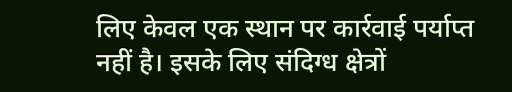लिए केवल एक स्थान पर कार्रवाई पर्याप्त नहीं है। इसके लिए संदिग्ध क्षेत्रों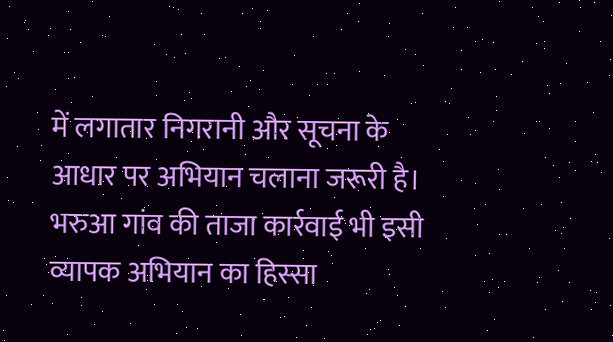में लगातार निगरानी और सूचना के आधार पर अभियान चलाना जरूरी है।
भरुआ गांव की ताजा कार्रवाई भी इसी व्यापक अभियान का हिस्सा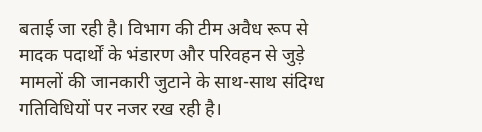बताई जा रही है। विभाग की टीम अवैध रूप से मादक पदार्थों के भंडारण और परिवहन से जुड़े मामलों की जानकारी जुटाने के साथ-साथ संदिग्ध गतिविधियों पर नजर रख रही है।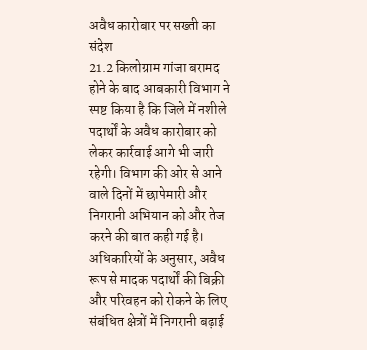अवैध कारोबार पर सख्ती का संदेश
21.2 किलोग्राम गांजा बरामद होने के बाद आबकारी विभाग ने स्पष्ट किया है कि जिले में नशीले पदार्थों के अवैध कारोबार को लेकर कार्रवाई आगे भी जारी रहेगी। विभाग की ओर से आने वाले दिनों में छापेमारी और निगरानी अभियान को और तेज करने की बात कही गई है।
अधिकारियों के अनुसार, अवैध रूप से मादक पदार्थों की बिक्री और परिवहन को रोकने के लिए संबंधित क्षेत्रों में निगरानी बढ़ाई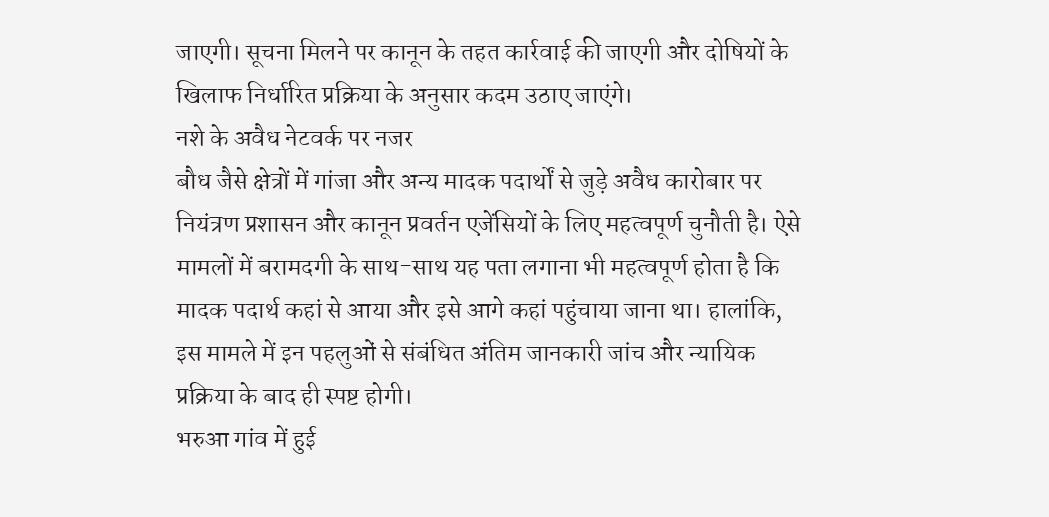जाएगी। सूचना मिलने पर कानून के तहत कार्रवाई की जाएगी और दोषियों के खिलाफ निर्धारित प्रक्रिया के अनुसार कदम उठाए जाएंगे।
नशे के अवैध नेटवर्क पर नजर
बौध जैसे क्षेत्रों में गांजा और अन्य मादक पदार्थों से जुड़े अवैध कारोबार पर नियंत्रण प्रशासन और कानून प्रवर्तन एजेंसियों के लिए महत्वपूर्ण चुनौती है। ऐसे मामलों में बरामदगी के साथ-साथ यह पता लगाना भी महत्वपूर्ण होता है कि मादक पदार्थ कहां से आया और इसे आगे कहां पहुंचाया जाना था। हालांकि, इस मामले में इन पहलुओं से संबंधित अंतिम जानकारी जांच और न्यायिक प्रक्रिया के बाद ही स्पष्ट होगी।
भरुआ गांव में हुई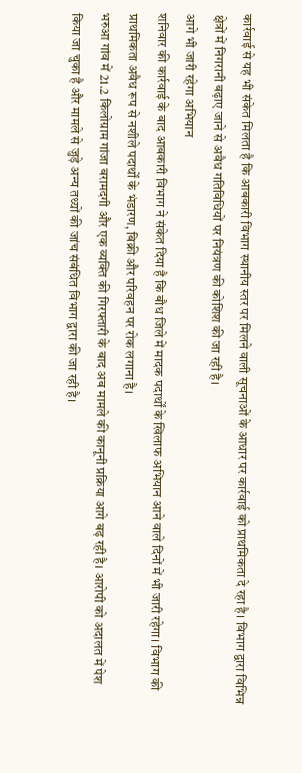कार्रवाई से यह भी संकेत मिलता है कि आबकारी विभाग स्थानीय स्तर पर मिलने वाली सूचनाओं के आधार पर कार्रवाई को प्राथमिकता दे रहा है। विभाग द्वारा विभिन्न क्षेत्रों में निगरानी बढ़ाए जाने से अवैध गतिविधियों पर नियंत्रण की कोशिश की जा रही है।
आगे भी जारी रहेगा अभियान
शनिवार की कार्रवाई के बाद आबकारी विभाग ने संकेत दिया है कि बौध जिले में मादक पदार्थों के खिलाफ अभियान आने वाले दिनों में भी जारी रहेगा। विभाग की प्राथमिकता अवैध रूप से नशीले पदार्थों के भंडारण, बिक्री और परिवहन पर रोक लगाना है।
भरुआ गांव में 21.2 किलोग्राम गांजा बरामदगी और एक व्यक्ति की गिरफ्तारी के बाद अब मामले की कानूनी प्रक्रिया आगे बढ़ रही है। आरोपी को अदालत में पेश किया जा चुका है और मामले से जुड़े अन्य तथ्यों की जांच संबंधित विभाग द्वारा की जा रही है।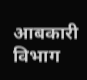आबकारी विभाग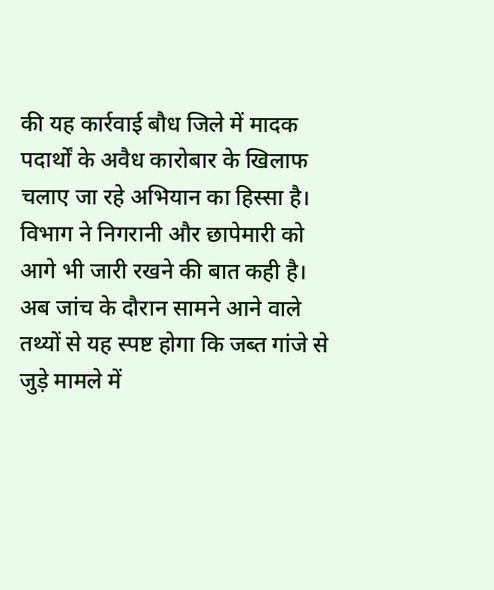की यह कार्रवाई बौध जिले में मादक पदार्थों के अवैध कारोबार के खिलाफ चलाए जा रहे अभियान का हिस्सा है। विभाग ने निगरानी और छापेमारी को आगे भी जारी रखने की बात कही है। अब जांच के दौरान सामने आने वाले तथ्यों से यह स्पष्ट होगा कि जब्त गांजे से जुड़े मामले में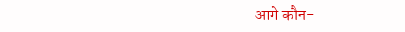आगे कौन-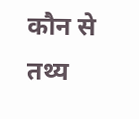कौन से तथ्य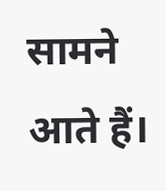सामने आते हैं।